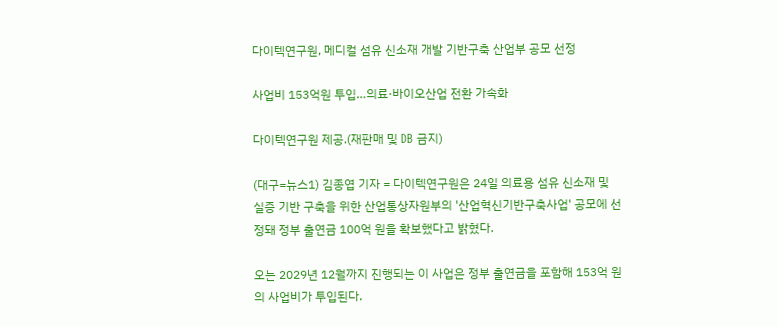다이텍연구원, 메디컬 섬유 신소재 개발 기반구축 산업부 공모 선정

사업비 153억원 투입…의료·바이오산업 전환 가속화

다이텍연구원 제공.(재판매 및 DB 금지)

(대구=뉴스1) 김종엽 기자 = 다이텍연구원은 24일 의료용 섬유 신소재 및 실증 기반 구축을 위한 산업통상자원부의 '산업혁신기반구축사업' 공모에 선정돼 정부 출연금 100억 원을 확보했다고 밝혔다.

오는 2029년 12월까지 진행되는 이 사업은 정부 출연금을 포함해 153억 원의 사업비가 투입된다.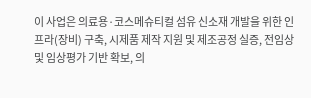이 사업은 의료용·코스메슈티컬 섬유 신소재 개발을 위한 인프라(장비) 구축, 시제품 제작 지원 및 제조공정 실증, 전임상 및 임상평가 기반 확보, 의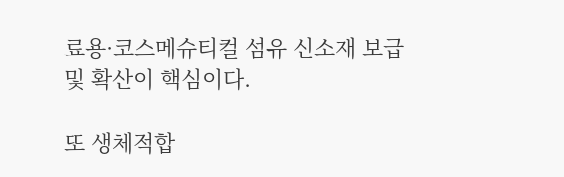료용·코스메슈티컬 섬유 신소재 보급 및 확산이 핵심이다.

또 생체적합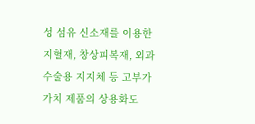성 섬유 신소재를 이용한 지혈재, 창상피복재, 외과 수술용 지지체 등 고부가가치 제품의 상용화도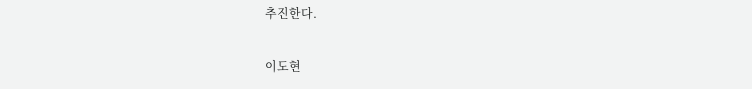추진한다.

이도현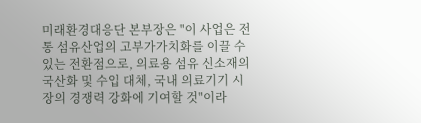미래환경대응단 본부장은 "이 사업은 전통 섬유산업의 고부가가치화를 이끌 수 있는 전환점으로, 의료용 섬유 신소재의 국산화 및 수입 대체, 국내 의료기기 시장의 경쟁력 강화에 기여할 것"이라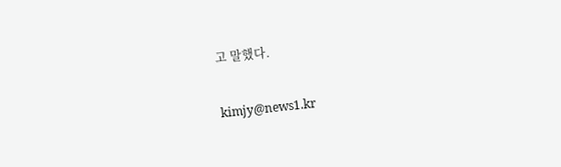고 말했다.

kimjy@news1.kr